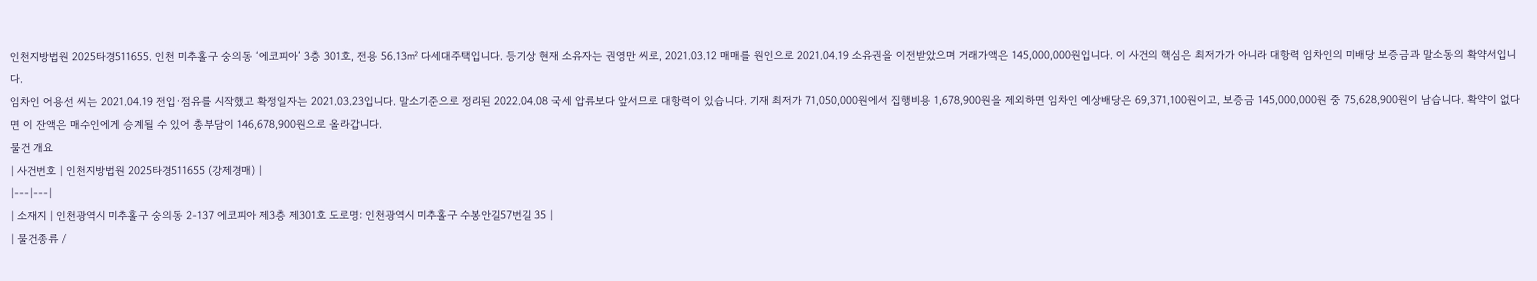인천지방법원 2025타경511655. 인천 미추홀구 숭의동 ‘에코피아’ 3층 301호, 전용 56.13㎡ 다세대주택입니다. 등기상 현재 소유자는 권영만 씨로, 2021.03.12 매매를 원인으로 2021.04.19 소유권을 이전받았으며 거래가액은 145,000,000원입니다. 이 사건의 핵심은 최저가가 아니라 대항력 임차인의 미배당 보증금과 말소동의 확약서입니다.
임차인 어용선 씨는 2021.04.19 전입·점유를 시작했고 확정일자는 2021.03.23입니다. 말소기준으로 정리된 2022.04.08 국세 압류보다 앞서므로 대항력이 있습니다. 기재 최저가 71,050,000원에서 집행비용 1,678,900원을 제외하면 임차인 예상배당은 69,371,100원이고, 보증금 145,000,000원 중 75,628,900원이 남습니다. 확약이 없다면 이 잔액은 매수인에게 승계될 수 있어 총부담이 146,678,900원으로 올라갑니다.
물건 개요
| 사건번호 | 인천지방법원 2025타경511655 (강제경매) |
|---|---|
| 소재지 | 인천광역시 미추홀구 숭의동 2-137 에코피아 제3층 제301호 도로명: 인천광역시 미추홀구 수봉안길57번길 35 |
| 물건종류 /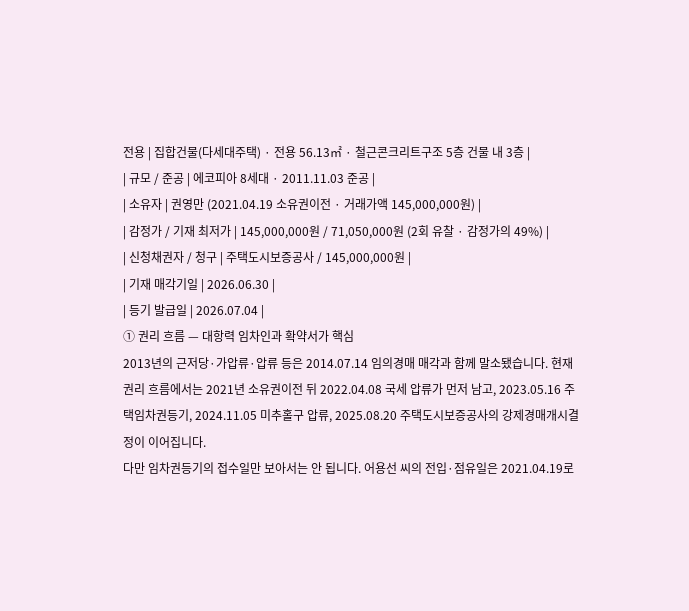전용 | 집합건물(다세대주택) · 전용 56.13㎡ · 철근콘크리트구조 5층 건물 내 3층 |
| 규모 / 준공 | 에코피아 8세대 · 2011.11.03 준공 |
| 소유자 | 권영만 (2021.04.19 소유권이전 · 거래가액 145,000,000원) |
| 감정가 / 기재 최저가 | 145,000,000원 / 71,050,000원 (2회 유찰 · 감정가의 49%) |
| 신청채권자 / 청구 | 주택도시보증공사 / 145,000,000원 |
| 기재 매각기일 | 2026.06.30 |
| 등기 발급일 | 2026.07.04 |
① 권리 흐름 — 대항력 임차인과 확약서가 핵심
2013년의 근저당·가압류·압류 등은 2014.07.14 임의경매 매각과 함께 말소됐습니다. 현재 권리 흐름에서는 2021년 소유권이전 뒤 2022.04.08 국세 압류가 먼저 남고, 2023.05.16 주택임차권등기, 2024.11.05 미추홀구 압류, 2025.08.20 주택도시보증공사의 강제경매개시결정이 이어집니다.
다만 임차권등기의 접수일만 보아서는 안 됩니다. 어용선 씨의 전입·점유일은 2021.04.19로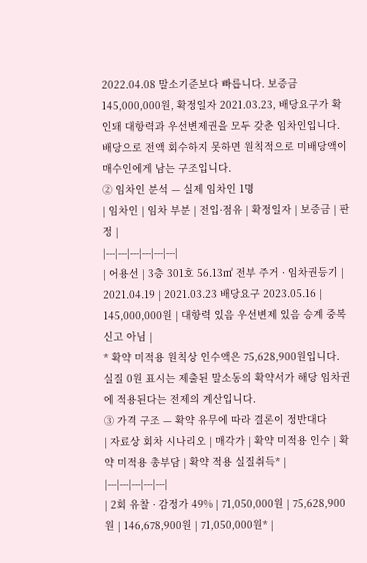2022.04.08 말소기준보다 빠릅니다. 보증금 145,000,000원, 확정일자 2021.03.23, 배당요구가 확인돼 대항력과 우선변제권을 모두 갖춘 임차인입니다. 배당으로 전액 회수하지 못하면 원칙적으로 미배당액이 매수인에게 남는 구조입니다.
② 임차인 분석 — 실제 임차인 1명
| 임차인 | 임차 부분 | 전입·점유 | 확정일자 | 보증금 | 판정 |
|---|---|---|---|---|---|
| 어용선 | 3층 301호 56.13㎡ 전부 주거 · 임차권등기 | 2021.04.19 | 2021.03.23 배당요구 2023.05.16 | 145,000,000원 | 대항력 있음 우선변제 있음 승계 중복신고 아님 |
* 확약 미적용 원칙상 인수액은 75,628,900원입니다. 실질 0원 표시는 제출된 말소동의 확약서가 해당 임차권에 적용된다는 전제의 계산입니다.
③ 가격 구조 — 확약 유무에 따라 결론이 정반대다
| 자료상 회차 시나리오 | 매각가 | 확약 미적용 인수 | 확약 미적용 총부담 | 확약 적용 실질취득* |
|---|---|---|---|---|
| 2회 유찰 · 감정가 49% | 71,050,000원 | 75,628,900원 | 146,678,900원 | 71,050,000원* |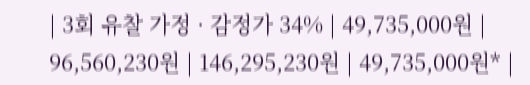| 3회 유찰 가정 · 감정가 34% | 49,735,000원 | 96,560,230원 | 146,295,230원 | 49,735,000원* |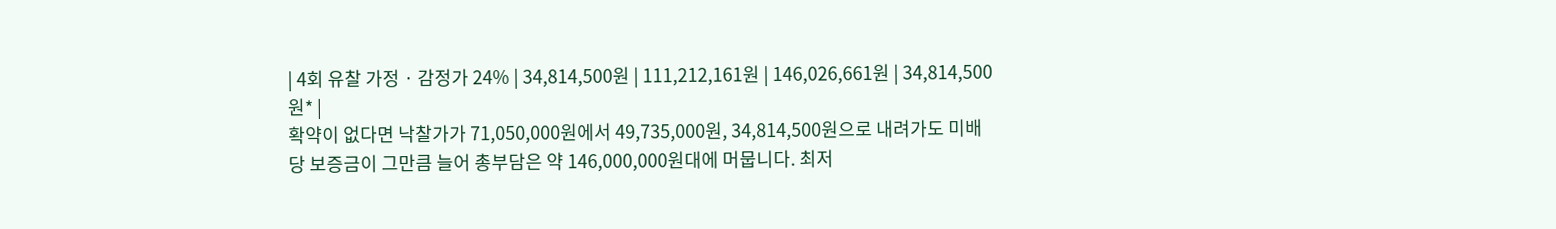| 4회 유찰 가정 · 감정가 24% | 34,814,500원 | 111,212,161원 | 146,026,661원 | 34,814,500원* |
확약이 없다면 낙찰가가 71,050,000원에서 49,735,000원, 34,814,500원으로 내려가도 미배당 보증금이 그만큼 늘어 총부담은 약 146,000,000원대에 머뭅니다. 최저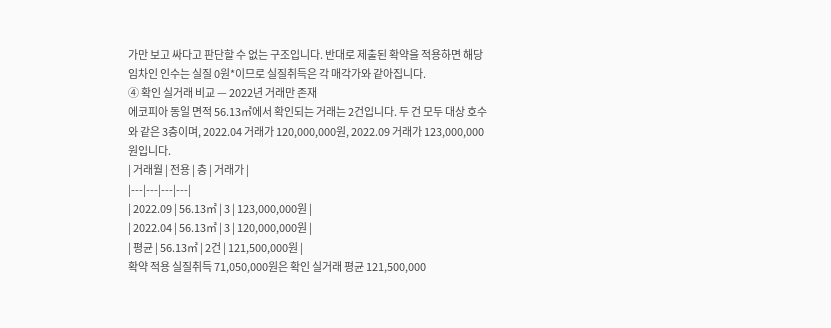가만 보고 싸다고 판단할 수 없는 구조입니다. 반대로 제출된 확약을 적용하면 해당 임차인 인수는 실질 0원*이므로 실질취득은 각 매각가와 같아집니다.
④ 확인 실거래 비교 — 2022년 거래만 존재
에코피아 동일 면적 56.13㎡에서 확인되는 거래는 2건입니다. 두 건 모두 대상 호수와 같은 3층이며, 2022.04 거래가 120,000,000원, 2022.09 거래가 123,000,000원입니다.
| 거래월 | 전용 | 층 | 거래가 |
|---|---|---|---|
| 2022.09 | 56.13㎡ | 3 | 123,000,000원 |
| 2022.04 | 56.13㎡ | 3 | 120,000,000원 |
| 평균 | 56.13㎡ | 2건 | 121,500,000원 |
확약 적용 실질취득 71,050,000원은 확인 실거래 평균 121,500,000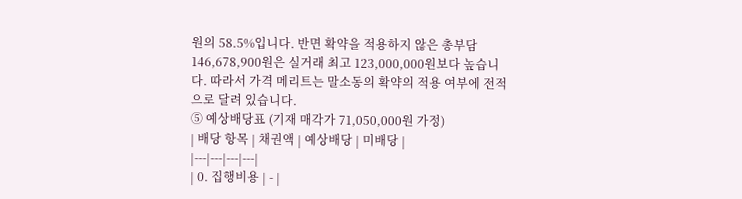원의 58.5%입니다. 반면 확약을 적용하지 않은 총부담 146,678,900원은 실거래 최고 123,000,000원보다 높습니다. 따라서 가격 메리트는 말소동의 확약의 적용 여부에 전적으로 달려 있습니다.
⑤ 예상배당표 (기재 매각가 71,050,000원 가정)
| 배당 항목 | 채권액 | 예상배당 | 미배당 |
|---|---|---|---|
| 0. 집행비용 | - |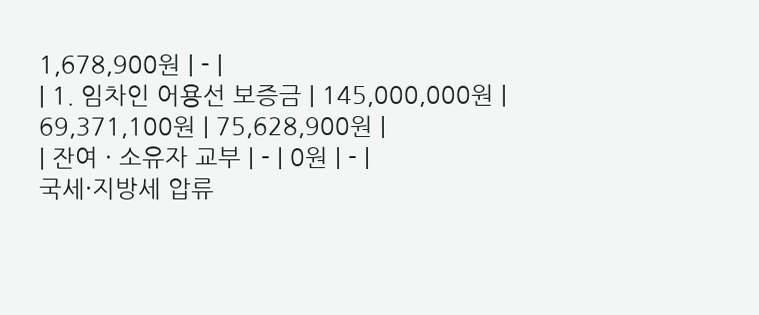1,678,900원 | - |
| 1. 임차인 어용선 보증금 | 145,000,000원 | 69,371,100원 | 75,628,900원 |
| 잔여 · 소유자 교부 | - | 0원 | - |
국세·지방세 압류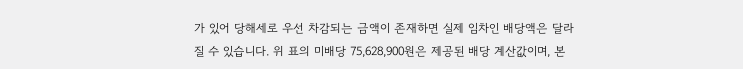가 있어 당해세로 우선 차감되는 금액이 존재하면 실제 임차인 배당액은 달라질 수 있습니다. 위 표의 미배당 75,628,900원은 제공된 배당 계산값이며, 본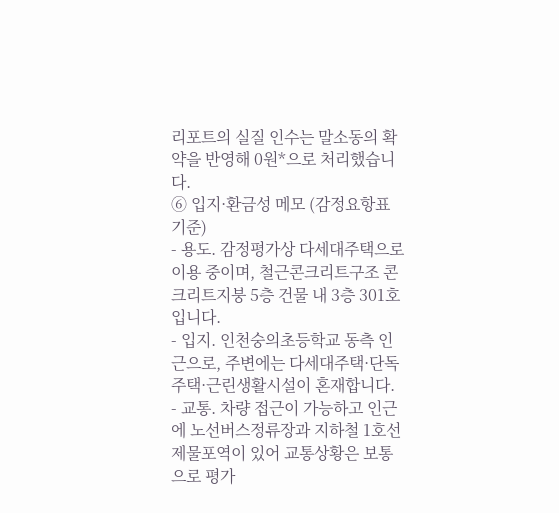리포트의 실질 인수는 말소동의 확약을 반영해 0원*으로 처리했습니다.
⑥ 입지·환금성 메모 (감정요항표 기준)
- 용도. 감정평가상 다세대주택으로 이용 중이며, 철근콘크리트구조 콘크리트지붕 5층 건물 내 3층 301호입니다.
- 입지. 인천숭의초등학교 동측 인근으로, 주변에는 다세대주택·단독주택·근린생활시설이 혼재합니다.
- 교통. 차량 접근이 가능하고 인근에 노선버스정류장과 지하철 1호선 제물포역이 있어 교통상황은 보통으로 평가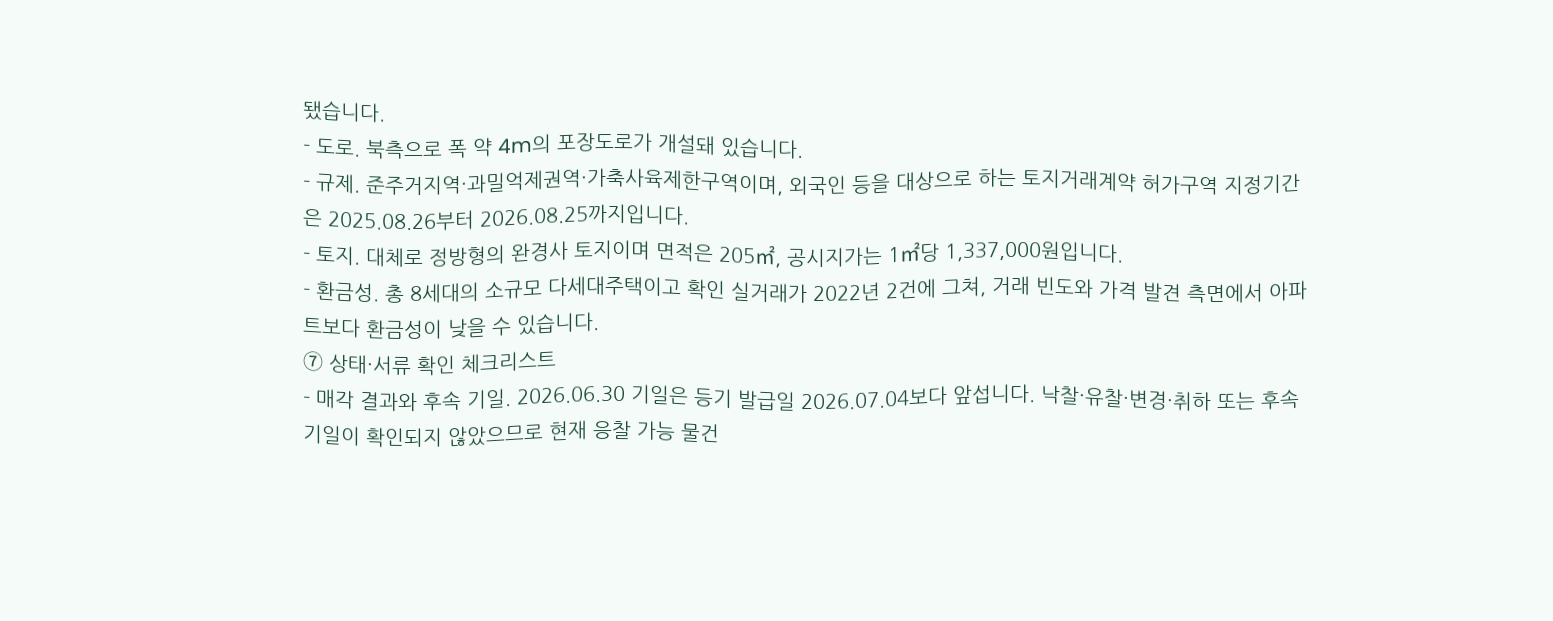됐습니다.
- 도로. 북측으로 폭 약 4m의 포장도로가 개설돼 있습니다.
- 규제. 준주거지역·과밀억제권역·가축사육제한구역이며, 외국인 등을 대상으로 하는 토지거래계약 허가구역 지정기간은 2025.08.26부터 2026.08.25까지입니다.
- 토지. 대체로 정방형의 완경사 토지이며 면적은 205㎡, 공시지가는 1㎡당 1,337,000원입니다.
- 환금성. 총 8세대의 소규모 다세대주택이고 확인 실거래가 2022년 2건에 그쳐, 거래 빈도와 가격 발견 측면에서 아파트보다 환금성이 낮을 수 있습니다.
⑦ 상태·서류 확인 체크리스트
- 매각 결과와 후속 기일. 2026.06.30 기일은 등기 발급일 2026.07.04보다 앞섭니다. 낙찰·유찰·변경·취하 또는 후속 기일이 확인되지 않았으므로 현재 응찰 가능 물건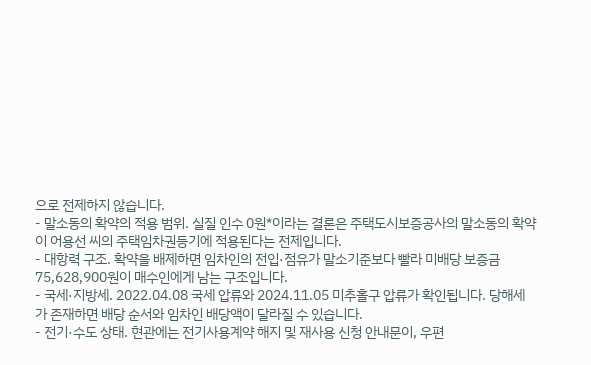으로 전제하지 않습니다.
- 말소동의 확약의 적용 범위. 실질 인수 0원*이라는 결론은 주택도시보증공사의 말소동의 확약이 어용선 씨의 주택임차권등기에 적용된다는 전제입니다.
- 대항력 구조. 확약을 배제하면 임차인의 전입·점유가 말소기준보다 빨라 미배당 보증금 75,628,900원이 매수인에게 남는 구조입니다.
- 국세·지방세. 2022.04.08 국세 압류와 2024.11.05 미추홀구 압류가 확인됩니다. 당해세가 존재하면 배당 순서와 임차인 배당액이 달라질 수 있습니다.
- 전기·수도 상태. 현관에는 전기사용계약 해지 및 재사용 신청 안내문이, 우편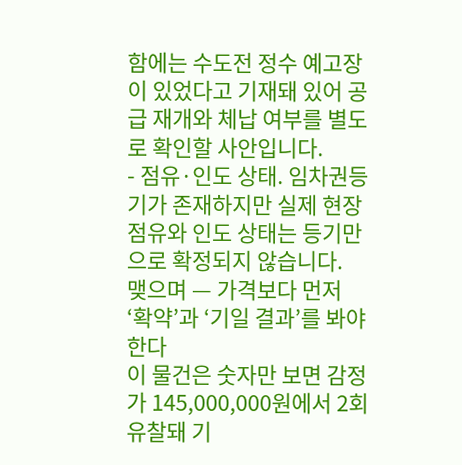함에는 수도전 정수 예고장이 있었다고 기재돼 있어 공급 재개와 체납 여부를 별도로 확인할 사안입니다.
- 점유·인도 상태. 임차권등기가 존재하지만 실제 현장 점유와 인도 상태는 등기만으로 확정되지 않습니다.
맺으며 — 가격보다 먼저 ‘확약’과 ‘기일 결과’를 봐야 한다
이 물건은 숫자만 보면 감정가 145,000,000원에서 2회 유찰돼 기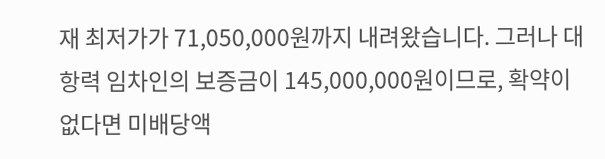재 최저가가 71,050,000원까지 내려왔습니다. 그러나 대항력 임차인의 보증금이 145,000,000원이므로, 확약이 없다면 미배당액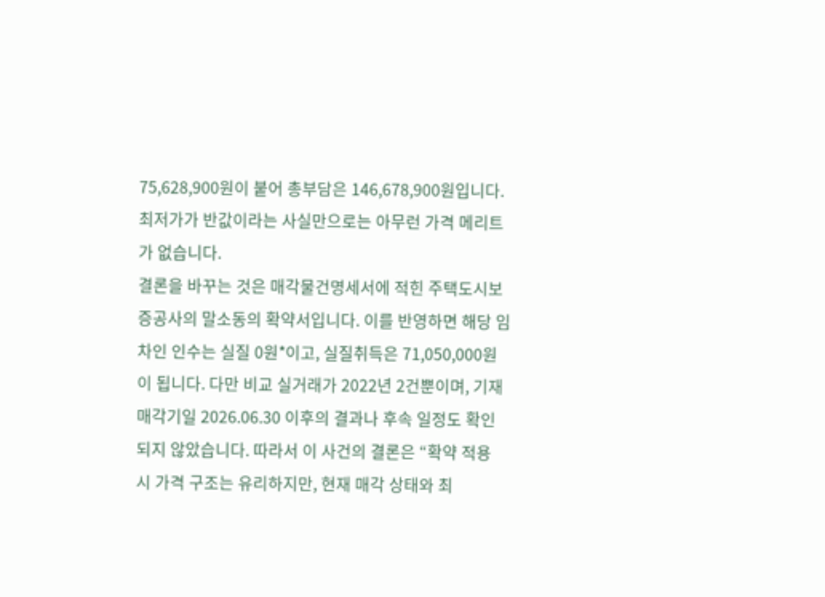75,628,900원이 붙어 총부담은 146,678,900원입니다. 최저가가 반값이라는 사실만으로는 아무런 가격 메리트가 없습니다.
결론을 바꾸는 것은 매각물건명세서에 적힌 주택도시보증공사의 말소동의 확약서입니다. 이를 반영하면 해당 임차인 인수는 실질 0원*이고, 실질취득은 71,050,000원이 됩니다. 다만 비교 실거래가 2022년 2건뿐이며, 기재 매각기일 2026.06.30 이후의 결과나 후속 일정도 확인되지 않았습니다. 따라서 이 사건의 결론은 “확약 적용 시 가격 구조는 유리하지만, 현재 매각 상태와 최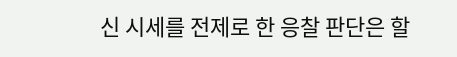신 시세를 전제로 한 응찰 판단은 할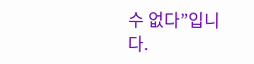수 없다”입니다.